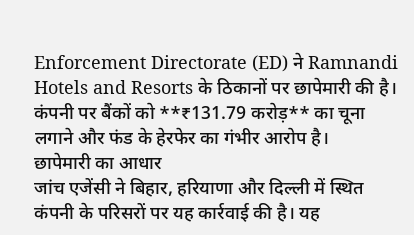Enforcement Directorate (ED) ने Ramnandi Hotels and Resorts के ठिकानों पर छापेमारी की है। कंपनी पर बैंकों को **₹131.79 करोड़** का चूना लगाने और फंड के हेरफेर का गंभीर आरोप है।
छापेमारी का आधार
जांच एजेंसी ने बिहार, हरियाणा और दिल्ली में स्थित कंपनी के परिसरों पर यह कार्रवाई की है। यह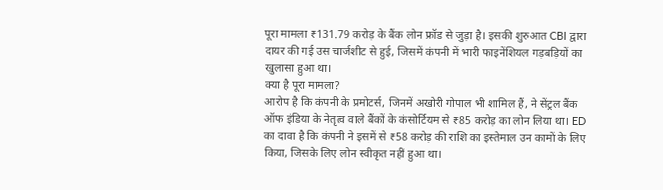पूरा मामला ₹131.79 करोड़ के बैंक लोन फ्रॉड से जुड़ा है। इसकी शुरुआत CBI द्वारा दायर की गई उस चार्जशीट से हुई, जिसमें कंपनी में भारी फाइनेंशियल गड़बड़ियों का खुलासा हुआ था।
क्या है पूरा मामला?
आरोप है कि कंपनी के प्रमोटर्स, जिनमें अखोरी गोपाल भी शामिल हैं, ने सेंट्रल बैंक ऑफ इंडिया के नेतृत्व वाले बैंकों के कंसोर्टियम से ₹85 करोड़ का लोन लिया था। ED का दावा है कि कंपनी ने इसमें से ₹58 करोड़ की राशि का इस्तेमाल उन कामों के लिए किया, जिसके लिए लोन स्वीकृत नहीं हुआ था।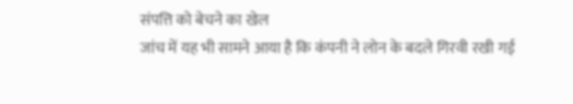संपत्ति को बेचने का खेल
जांच में यह भी सामने आया है कि कंपनी ने लोन के बदले गिरवी रखी गई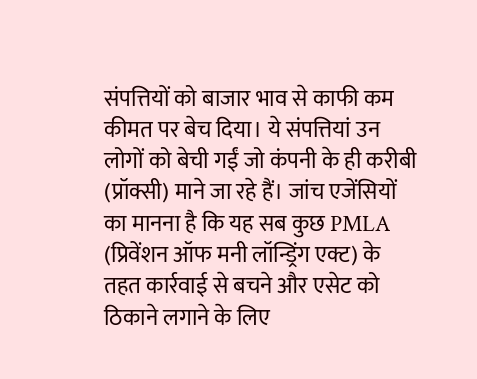संपत्तियों को बाजार भाव से काफी कम कीमत पर बेच दिया। ये संपत्तियां उन लोगों को बेची गईं जो कंपनी के ही करीबी (प्रॉक्सी) माने जा रहे हैं। जांच एजेंसियों का मानना है कि यह सब कुछ PMLA (प्रिवेंशन ऑफ मनी लॉन्ड्रिंग एक्ट) के तहत कार्रवाई से बचने और एसेट को ठिकाने लगाने के लिए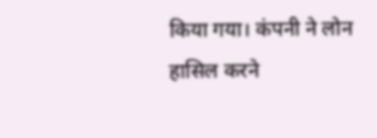किया गया। कंपनी ने लोन हासिल करने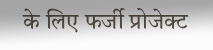के लिए फर्जी प्रोजेक्ट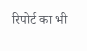रिपोर्ट का भी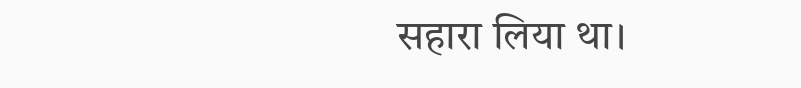सहारा लिया था।